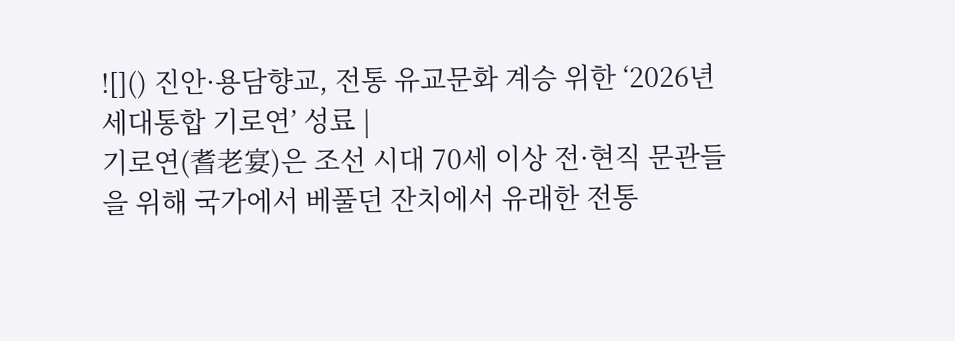![]() 진안·용담향교, 전통 유교문화 계승 위한 ‘2026년 세대통합 기로연’ 성료 |
기로연(耆老宴)은 조선 시대 70세 이상 전·현직 문관들을 위해 국가에서 베풀던 잔치에서 유래한 전통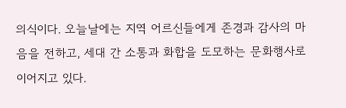의식이다. 오늘날에는 지역 어르신들에게 존경과 감사의 마음을 전하고, 세대 간 소통과 화합을 도모하는 문화행사로 이어지고 있다.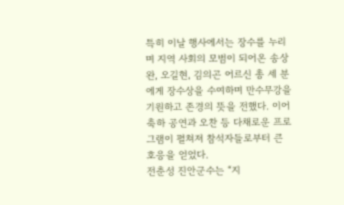특히 이날 행사에서는 장수를 누리며 지역 사회의 모범이 되어온 송상완, 오길현, 김의곤 어르신 총 세 분에게 장수상을 수여하며 만수무강을 기원하고 존경의 뜻을 전했다. 이어 축하 공연과 오찬 등 다채로운 프로그램이 펼쳐져 참석자들로부터 큰 호응을 얻었다.
전춘성 진안군수는 “지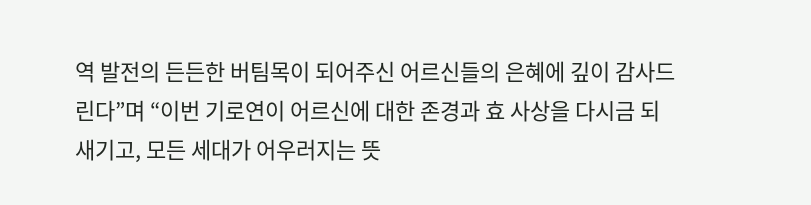역 발전의 든든한 버팀목이 되어주신 어르신들의 은혜에 깊이 감사드린다”며 “이번 기로연이 어르신에 대한 존경과 효 사상을 다시금 되새기고, 모든 세대가 어우러지는 뜻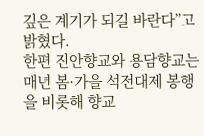깊은 계기가 되길 바란다”고 밝혔다.
한편 진안향교와 용담향교는 매년 봄·가을 석전대제 봉행을 비롯해 향교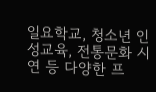일요학교, 청소년 인성교육, 전통문화 시연 등 다양한 프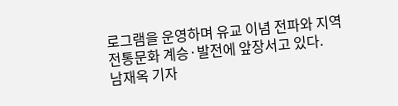로그램을 운영하며 유교 이념 전파와 지역 전통문화 계승·발전에 앞장서고 있다.
남재옥 기자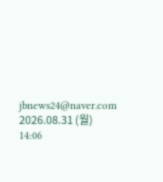jbnews24@naver.com
2026.08.31 (월) 14:06